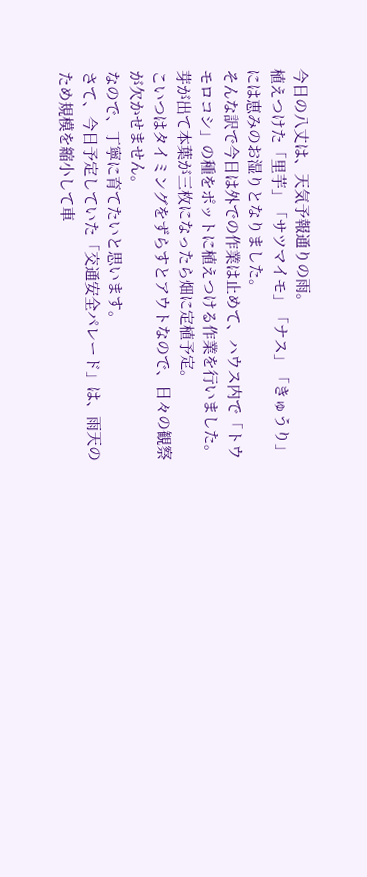今日の八丈は、天気予報通りの雨。
植えつけた「里芋」「サツマイモ」「ナス」「きゅうり」には恵みのお湿りとなりました。
そんな訳で今日は外での作業は止めて、ハウス内で「トウモロコシ」の種をポットに植えつける作業を行いました。
芽が出て本葉が三枚になったら畑に定植予定。
こいつはタイミングをずらすとアウトなので、日々の観察が欠かせません。
なので、丁寧に育てたいと思います。
さて、今日予定していた「交通安全パレード」は、雨天のため規模を縮小して車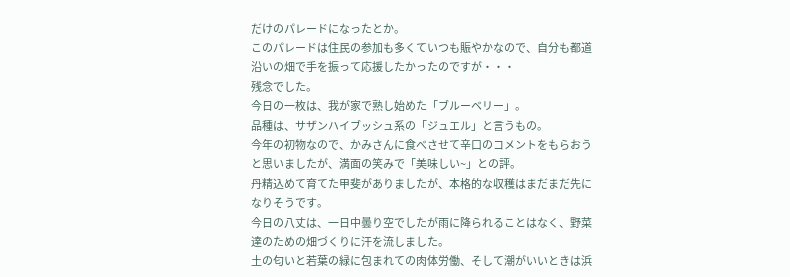だけのパレードになったとか。
このパレードは住民の参加も多くていつも賑やかなので、自分も都道沿いの畑で手を振って応援したかったのですが・・・
残念でした。
今日の一枚は、我が家で熟し始めた「ブルーベリー」。
品種は、サザンハイブッシュ系の「ジュエル」と言うもの。
今年の初物なので、かみさんに食べさせて辛口のコメントをもらおうと思いましたが、満面の笑みで「美味しい~」との評。
丹精込めて育てた甲斐がありましたが、本格的な収穫はまだまだ先になりそうです。
今日の八丈は、一日中曇り空でしたが雨に降られることはなく、野菜達のための畑づくりに汗を流しました。
土の匂いと若葉の緑に包まれての肉体労働、そして潮がいいときは浜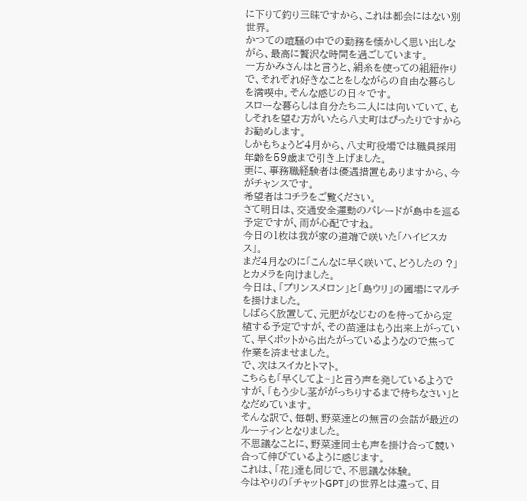に下りて釣り三昧ですから、これは都会にはない別世界。
かつての喧騒の中での勤務を懐かしく思い出しながら、最高に贅沢な時間を過ごしています。
一方かみさんはと言うと、絹糸を使っての組紐作りで、それぞれ好きなことをしながらの自由な暮らしを満喫中。そんな感じの日々です。
スローな暮らしは自分たち二人には向いていて、もしそれを望む方がいたら八丈町はぴったりですからお勧めします。
しかもちょうど4月から、八丈町役場では職員採用年齢を59歳まで引き上げました。
更に、事務職経験者は優遇措置もありますから、今がチャンスです。
希望者はコチラをご覧ください。
さて明日は、交通安全運動のパレードが島中を巡る予定ですが、雨が心配ですね。
今日の1枚は我が家の道端で咲いた「ハイビスカス」。
まだ4月なのに「こんなに早く咲いて、どうしたの ?」とカメラを向けました。
今日は、「プリンスメロン」と「島ウリ」の圃場にマルチを掛けました。
しばらく放置して、元肥がなじむのを待ってから定植する予定ですが、その苗達はもう出来上がっていて、早くポットから出たがっているようなので焦って作業を済ませました。
で、次はスイカとトマト。
こちらも「早くしてよ~」と言う声を発しているようですが、「もう少し茎ががっちりするまで待ちなさい」となだめています。
そんな訳で、毎朝、野菜達との無言の会話が最近のルーティンとなりました。
不思議なことに、野菜達同士も声を掛け合って競い合って伸びているように感じます。
これは、「花」達も同じで、不思議な体験。
今はやりの「チャットGPT」の世界とは違って、目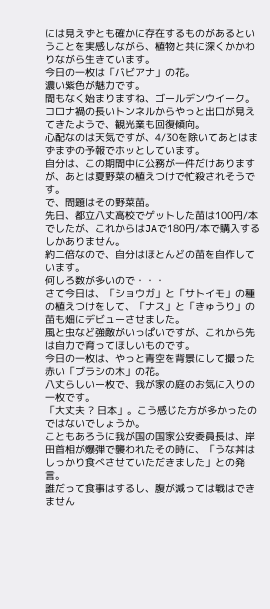には見えずとも確かに存在するものがあるということを実感しながら、植物と共に深くかかわりながら生きています。
今日の一枚は「バビアナ」の花。
濃い紫色が魅力です。
間もなく始まりますね、ゴールデンウイーク。
コロナ禍の長いトンネルからやっと出口が見えてきたようで、観光業も回復傾向。
心配なのは天気ですが、4/30を除いてあとはまずまずの予報でホッとしています。
自分は、この期間中に公務が一件だけありますが、あとは夏野菜の植えつけで忙殺されそうです。
で、問題はその野菜苗。
先日、都立八丈高校でゲットした苗は100円/本でしたが、これからはJAで180円/本で購入するしかありません。
約二倍なので、自分はほとんどの苗を自作しています。
何しろ数が多いので・・・
さて今日は、「ショウガ」と「サトイモ」の種の植えつけをして、「ナス」と「きゅうり」の苗も畑にデビューさせました。
風と虫など強敵がいっぱいですが、これから先は自力で育ってほしいものです。
今日の一枚は、やっと青空を背景にして撮った赤い「ブラシの木」の花。
八丈らしいー枚で、我が家の庭のお気に入りの一枚です。
「大丈夫 ? 日本」。こう感じた方が多かったのではないでしょうか。
こともあろうに我が国の国家公安委員長は、岸田首相が爆弾で襲われたその時に、「うな丼はしっかり食べさせていただきました」との発言。
誰だって食事はするし、腹が減っては戦はできません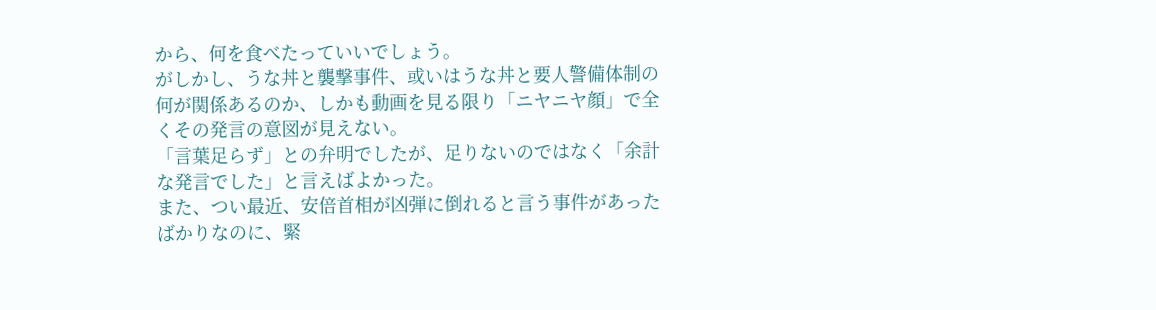から、何を食べたっていいでしょう。
がしかし、うな丼と襲撃事件、或いはうな丼と要人警備体制の何が関係あるのか、しかも動画を見る限り「ニヤニヤ顔」で全くその発言の意図が見えない。
「言葉足らず」との弁明でしたが、足りないのではなく「余計な発言でした」と言えばよかった。
また、つい最近、安倍首相が凶弾に倒れると言う事件があったばかりなのに、緊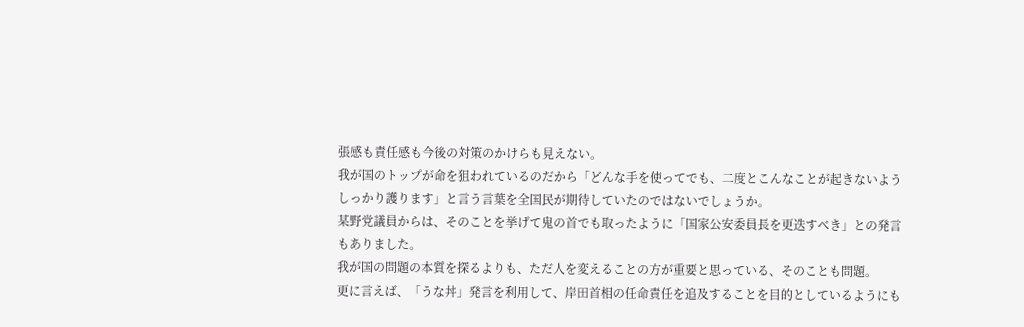張感も責任感も今後の対策のかけらも見えない。
我が国のトップが命を狙われているのだから「どんな手を使ってでも、二度とこんなことが起きないようしっかり護ります」と言う言葉を全国民が期待していたのではないでしょうか。
某野党議員からは、そのことを挙げて鬼の首でも取ったように「国家公安委員長を更迭すべき」との発言もありました。
我が国の問題の本質を探るよりも、ただ人を変えることの方が重要と思っている、そのことも問題。
更に言えば、「うな丼」発言を利用して、岸田首相の任命責任を追及することを目的としているようにも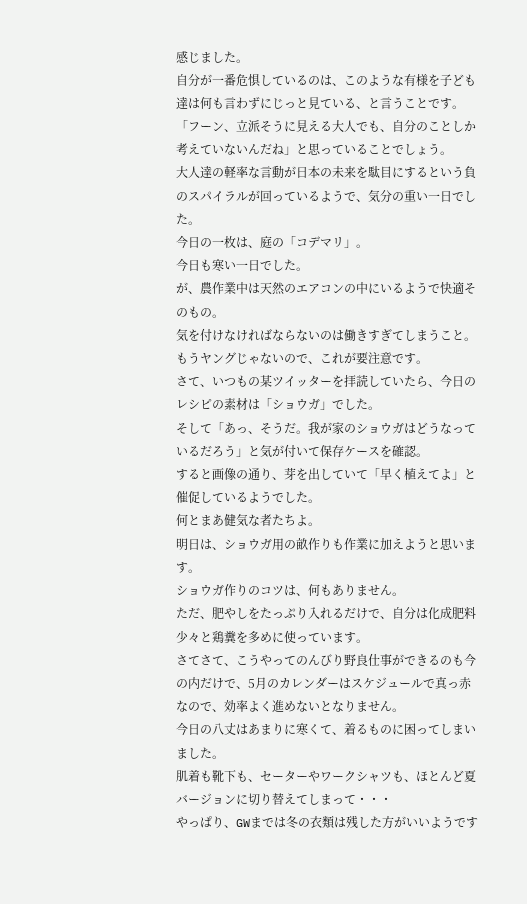感じました。
自分が一番危惧しているのは、このような有様を子ども達は何も言わずにじっと見ている、と言うことです。
「フーン、立派そうに見える大人でも、自分のことしか考えていないんだね」と思っていることでしょう。
大人達の軽率な言動が日本の未来を駄目にするという負のスパイラルが回っているようで、気分の重い一日でした。
今日の一枚は、庭の「コデマリ」。
今日も寒い一日でした。
が、農作業中は天然のエアコンの中にいるようで快適そのもの。
気を付けなければならないのは働きすぎてしまうこと。
もうヤングじゃないので、これが要注意です。
さて、いつもの某ツイッターを拝読していたら、今日のレシピの素材は「ショウガ」でした。
そして「あっ、そうだ。我が家のショウガはどうなっているだろう」と気が付いて保存ケースを確認。
すると画像の通り、芽を出していて「早く植えてよ」と催促しているようでした。
何とまあ健気な者たちよ。
明日は、ショウガ用の畝作りも作業に加えようと思います。
ショウガ作りのコツは、何もありません。
ただ、肥やしをたっぷり入れるだけで、自分は化成肥料少々と鶏糞を多めに使っています。
さてさて、こうやってのんびり野良仕事ができるのも今の内だけで、5月のカレンダーはスケジュールで真っ赤なので、効率よく進めないとなりません。
今日の八丈はあまりに寒くて、着るものに困ってしまいました。
肌着も靴下も、セーターやワークシャツも、ほとんど夏バージョンに切り替えてしまって・・・
やっぱり、GWまでは冬の衣類は残した方がいいようです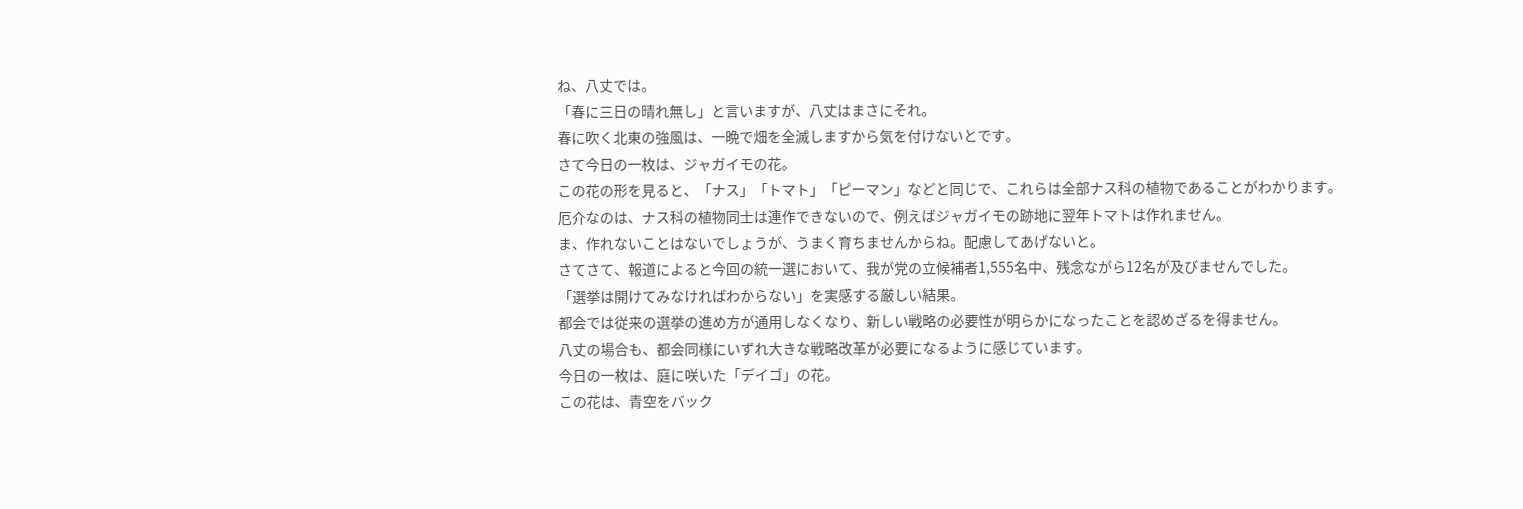ね、八丈では。
「春に三日の晴れ無し」と言いますが、八丈はまさにそれ。
春に吹く北東の強風は、一晩で畑を全滅しますから気を付けないとです。
さて今日の一枚は、ジャガイモの花。
この花の形を見ると、「ナス」「トマト」「ピーマン」などと同じで、これらは全部ナス科の植物であることがわかります。
厄介なのは、ナス科の植物同士は連作できないので、例えばジャガイモの跡地に翌年トマトは作れません。
ま、作れないことはないでしょうが、うまく育ちませんからね。配慮してあげないと。
さてさて、報道によると今回の統一選において、我が党の立候補者1,555名中、残念ながら12名が及びませんでした。
「選挙は開けてみなければわからない」を実感する厳しい結果。
都会では従来の選挙の進め方が通用しなくなり、新しい戦略の必要性が明らかになったことを認めざるを得ません。
八丈の場合も、都会同様にいずれ大きな戦略改革が必要になるように感じています。
今日の一枚は、庭に咲いた「デイゴ」の花。
この花は、青空をバック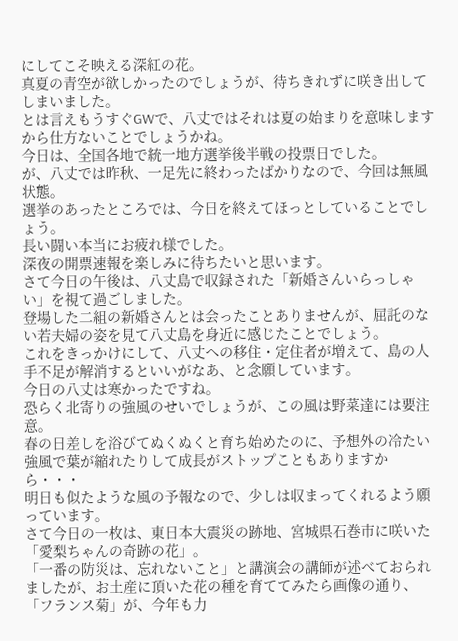にしてこそ映える深紅の花。
真夏の青空が欲しかったのでしょうが、待ちきれずに咲き出してしまいました。
とは言えもうすぐGWで、八丈ではそれは夏の始まりを意味しますから仕方ないことでしょうかね。
今日は、全国各地で統一地方選挙後半戦の投票日でした。
が、八丈では昨秋、一足先に終わったばかりなので、今回は無風状態。
選挙のあったところでは、今日を終えてほっとしていることでしょう。
長い闘い本当にお疲れ様でした。
深夜の開票速報を楽しみに待ちたいと思います。
さて今日の午後は、八丈島で収録された「新婚さんいらっしゃい」を視て過ごしました。
登場した二組の新婚さんとは会ったことありませんが、屈託のない若夫婦の姿を見て八丈島を身近に感じたことでしょう。
これをきっかけにして、八丈への移住・定住者が増えて、島の人手不足が解消するといいがなあ、と念願しています。
今日の八丈は寒かったですね。
恐らく北寄りの強風のせいでしょうが、この風は野菜達には要注意。
春の日差しを浴びてぬくぬくと育ち始めたのに、予想外の冷たい強風で葉が縮れたりして成長がストップこともありますから・・・
明日も似たような風の予報なので、少しは収まってくれるよう願っています。
さて今日の一枚は、東日本大震災の跡地、宮城県石巻市に咲いた「愛梨ちゃんの奇跡の花」。
「一番の防災は、忘れないこと」と講演会の講師が述べておられましたが、お土産に頂いた花の種を育ててみたら画像の通り、「フランス菊」が、今年も力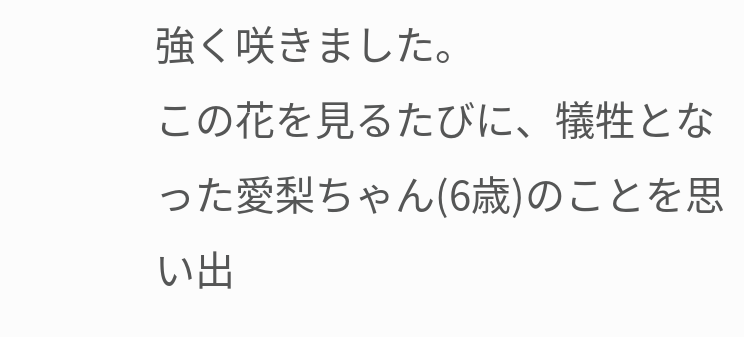強く咲きました。
この花を見るたびに、犠牲となった愛梨ちゃん(6歳)のことを思い出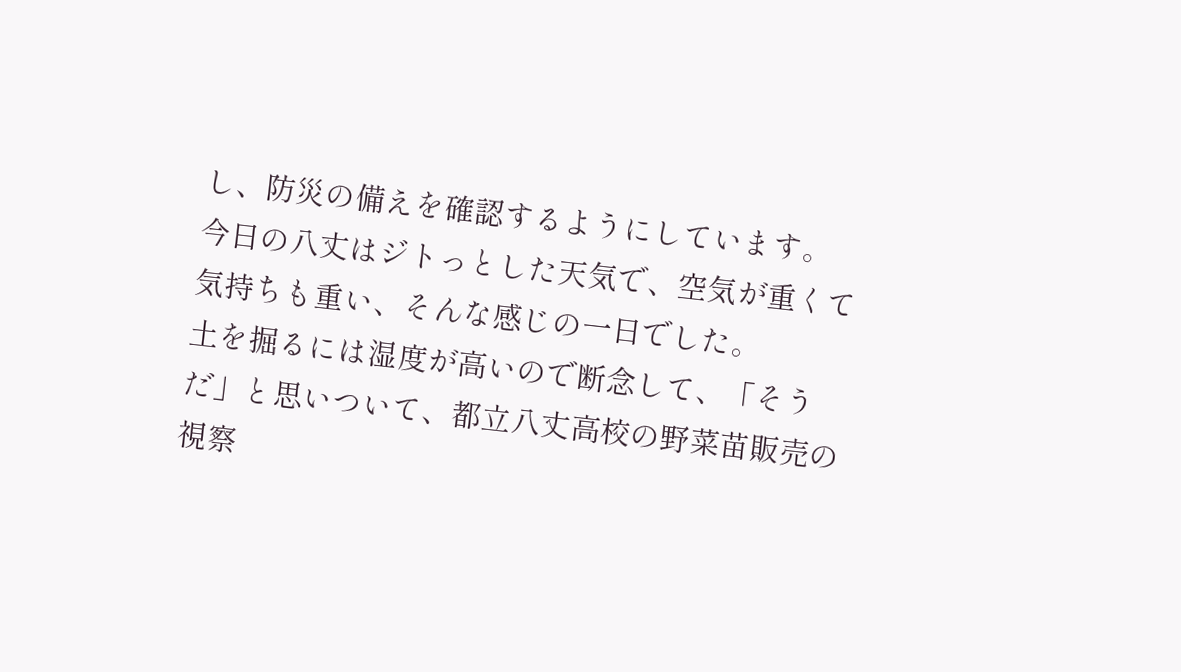し、防災の備えを確認するようにしています。
今日の八丈はジトっとした天気で、空気が重くて気持ちも重い、そんな感じの一日でした。
土を掘るには湿度が高いので断念して、「そうだ」と思いついて、都立八丈高校の野菜苗販売の視察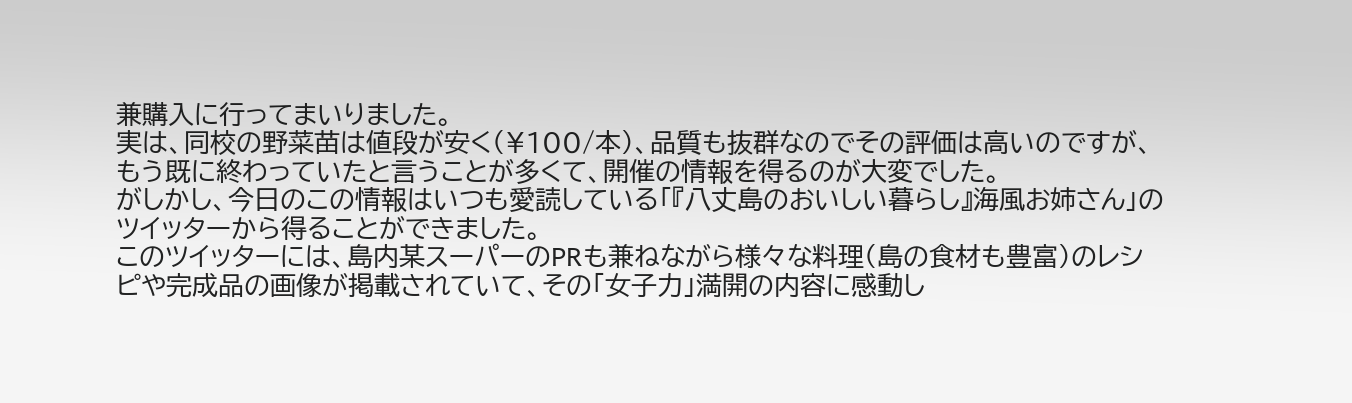兼購入に行ってまいりました。
実は、同校の野菜苗は値段が安く(¥100/本)、品質も抜群なのでその評価は高いのですが、もう既に終わっていたと言うことが多くて、開催の情報を得るのが大変でした。
がしかし、今日のこの情報はいつも愛読している「『八丈島のおいしい暮らし』海風お姉さん」のツイッターから得ることができました。
このツイッターには、島内某スーパーのPRも兼ねながら様々な料理(島の食材も豊富)のレシピや完成品の画像が掲載されていて、その「女子力」満開の内容に感動し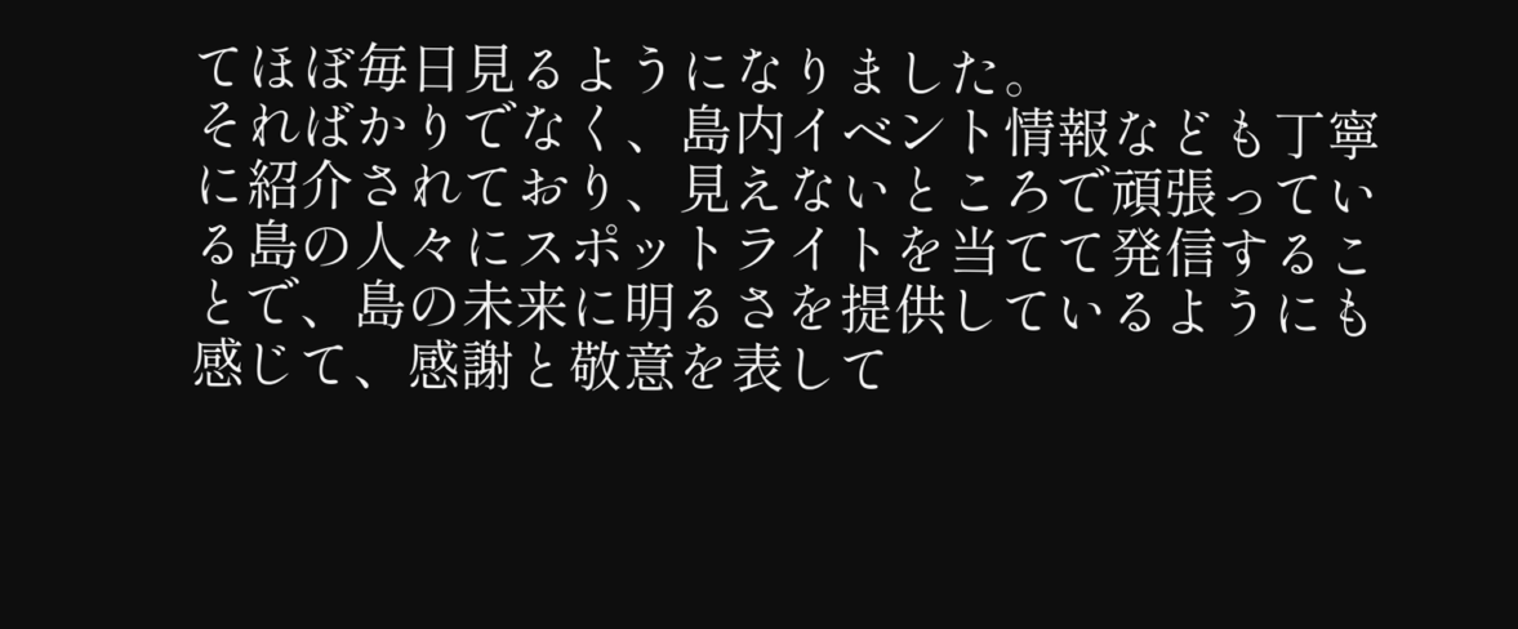てほぼ毎日見るようになりました。
そればかりでなく、島内イベント情報なども丁寧に紹介されており、見えないところで頑張っている島の人々にスポットライトを当てて発信することで、島の未来に明るさを提供しているようにも感じて、感謝と敬意を表して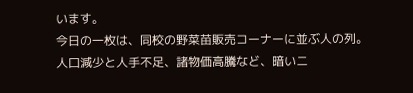います。
今日の一枚は、同校の野菜苗販売コーナーに並ぶ人の列。
人口減少と人手不足、諸物価高騰など、暗いニ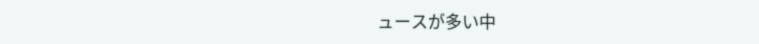ュースが多い中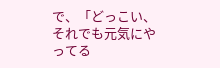で、「どっこい、それでも元気にやってる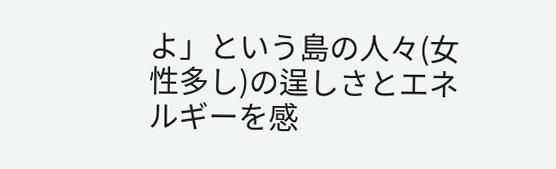よ」という島の人々(女性多し)の逞しさとエネルギーを感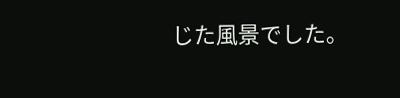じた風景でした。